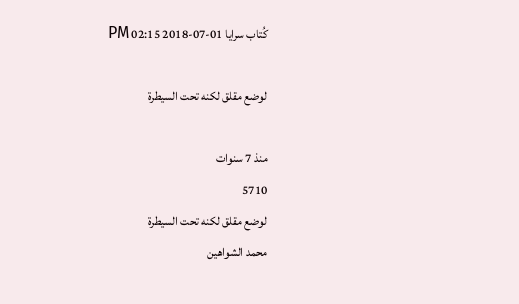كُتاب سرايا 01-07-2018 02:15 PM

لوضع مقلق لكنه تحت السيطرة

منذ 7 سنوات
5710
لوضع مقلق لكنه تحت السيطرة
محمد الشواهين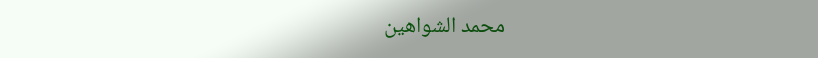محمد الشواهين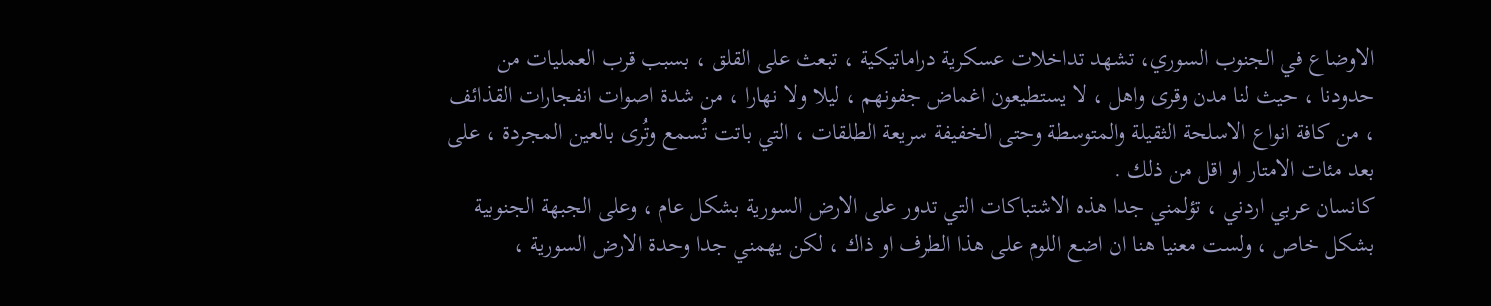الاوضاع في الجنوب السوري، تشهد تداخلات عسكرية دراماتيكية ، تبعث على القلق ، بسبب قرب العمليات من حدودنا ، حيث لنا مدن وقرى واهل ، لا يستطيعون اغماض جفونهم ، ليلا ولا نهارا ، من شدة اصوات انفجارات القذائف ، من كافة انواع الاسلحة الثقيلة والمتوسطة وحتى الخفيفة سريعة الطلقات ، التي باتت تُسمع وتُرى بالعين المجردة ، على بعد مئات الامتار او اقل من ذلك .
كانسان عربي اردني ، تؤلمني جدا هذه الاشتباكات التي تدور على الارض السورية بشكل عام ، وعلى الجبهة الجنوبية بشكل خاص ، ولست معنيا هنا ان اضع اللوم على هذا الطرف او ذاك ، لكن يهمني جدا وحدة الارض السورية ،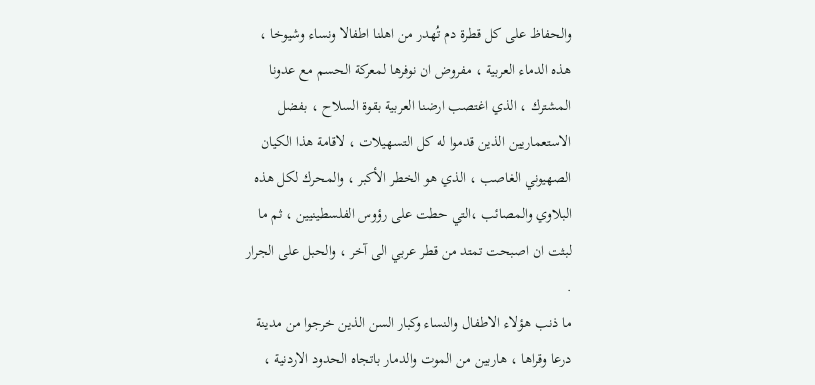والحفاظ على كل قطرة دم تُهدر من اهلنا اطفالا ونساء وشيوخا ، هذه الدماء العربية ، مفروض ان نوفرها لمعركة الحسم مع عدونا المشترك ، الذي اغتصب ارضنا العربية بقوة السلاح ، بفضل الاستعماريين الذين قدموا له كل التسهيلات ، لاقامة هذا الكيان الصهيوني الغاصب ، الذي هو الخطر الأكبر ، والمحرك لكل هذه البلاوي والمصائب ،التي حطت على رؤوس الفلسطينيين ، ثم ما لبثت ان اصبحت تمتد من قطر عربي الى آخر ، والحبل على الجرار .
ما ذنب هؤلاء الاطفال والنساء وكبار السن الذين خرجوا من مدينة درعا وقراها ، هاربين من الموت والدمار باتجاه الحدود الاردنية ،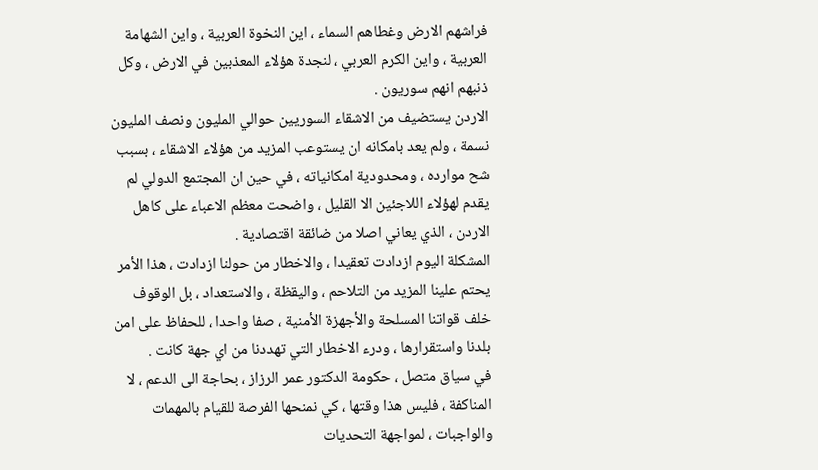فراشهم الارض وغطاهم السماء ، اين النخوة العربية ، واين الشهامة العربية ، واين الكرم العربي ، لنجدة هؤلاء المعذبين في الارض ، وكل ذنبهم انهم سوريون .
الاردن يستضيف من الاشقاء السوريين حوالي المليون ونصف المليون نسمة ، ولم يعد بامكانه ان يستوعب المزيد من هؤلاء الاشقاء ، بسبب شح موارده ، ومحدودية امكانياته ، في حين ان المجتمع الدولي لم يقدم لهؤلاء اللاجئين الا القليل ، واضحت معظم الاعباء على كاهل الاردن ، الذي يعاني اصلا من ضائقة اقتصادية .
المشكلة اليوم ازدادت تعقيدا ، والاخطار من حولنا ازدادت ، هذا الأمر يحتم علينا المزيد من التلاحم ، واليقظة ، والاستعداد ، بل الوقوف خلف قواتنا المسلحة والأجهزة الأمنية ، صفا واحدا ، للحفاظ على امن بلدنا واستقرارها ، ودرء الاخطار التي تهددنا من اي جهة كانت .
في سياق متصل ، حكومة الدكتور عمر الرزاز ، بحاجة الى الدعم ، لا المناكفة ، فليس هذا وقتها ، كي نمنحها الفرصة للقيام بالمهمات والواجبات ، لمواجهة التحديات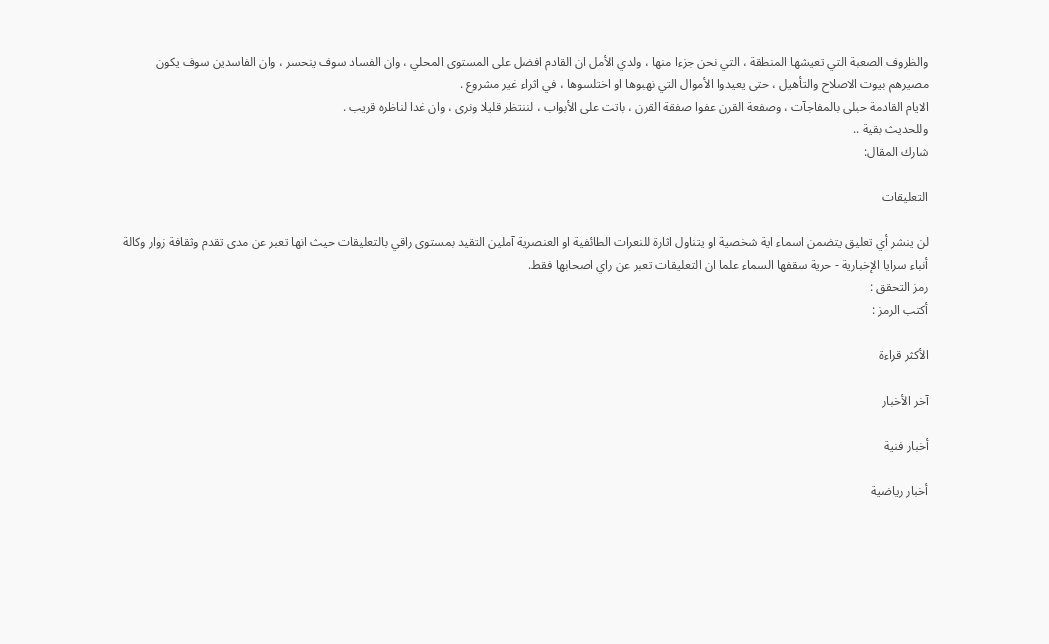والظروف الصعبة التي تعيشها المنطقة ، التي نحن جزءا منها ، ولدي الأمل ان القادم افضل على المستوى المحلي ، وان الفساد سوف ينحسر ، وان الفاسدين سوف يكون مصيرهم بيوت الاصلاح والتأهيل ، حتى يعيدوا الأموال التي نهبوها او اختلسوها ، في اثراء غير مشروع .
الايام القادمة حبلى بالمفاجآت ، وصفعة القرن عفوا صفقة القرن ، باتت على الأبواب ، لننتظر قليلا ونرى ، وان غدا لناظره قريب .
وللحديث بقية ..
شارك المقال:

التعليقات

لن ينشر أي تعليق يتضمن اسماء اية شخصية او يتناول اثارة للنعرات الطائفية او العنصرية آملين التقيد بمستوى راقي بالتعليقات حيث انها تعبر عن مدى تقدم وثقافة زوار وكالة أنباء سرايا الإخبارية - حرية سقفها السماء علما ان التعليقات تعبر عن راي اصحابها فقط.
رمز التحقق :
أكتب الرمز :

الأكثر قراءة

آخر الأخبار

أخبار فنية

أخبار رياضية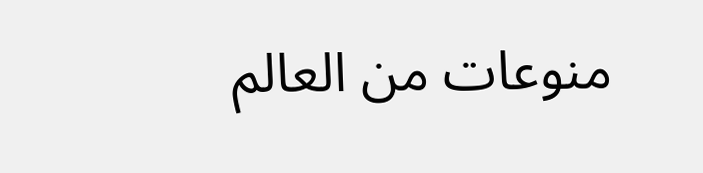منوعات من العالم